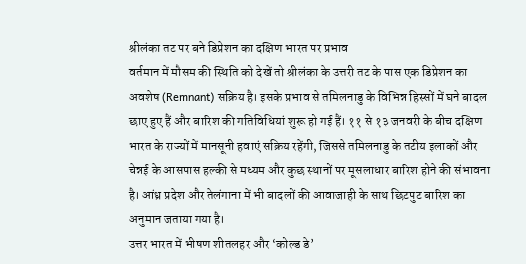श्रीलंका तट पर बने डिप्रेशन का दक्षिण भारत पर प्रभाव
वर्तमान में मौसम की स्थिति को देखें तो श्रीलंका के उत्तरी तट के पास एक डिप्रेशन का अवशेष (Remnant) सक्रिय है। इसके प्रभाव से तमिलनाडु के विभिन्न हिस्सों में घने बादल छाए हुए हैं और बारिश की गतिविधियां शुरू हो गई हैं। ११ से १३ जनवरी के बीच दक्षिण भारत के राज्यों में मानसूनी हवाएं सक्रिय रहेंगी, जिससे तमिलनाडु के तटीय इलाकों और चेन्नई के आसपास हल्की से मध्यम और कुछ स्थानों पर मूसलाधार बारिश होने की संभावना है। आंध्र प्रदेश और तेलंगाना में भी बादलों की आवाजाही के साथ छिटपुट बारिश का अनुमान जताया गया है।
उत्तर भारत में भीषण शीतलहर और ‘कोल्ड डे’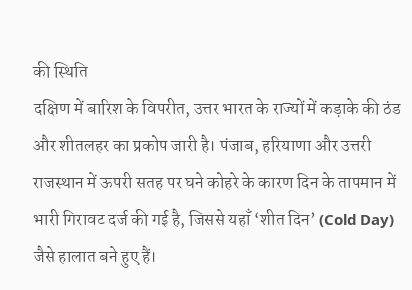की स्थिति
दक्षिण में बारिश के विपरीत, उत्तर भारत के राज्यों में कड़ाके की ठंड और शीतलहर का प्रकोप जारी है। पंजाब, हरियाणा और उत्तरी राजस्थान में ऊपरी सतह पर घने कोहरे के कारण दिन के तापमान में भारी गिरावट दर्ज की गई है, जिससे यहाँ ‘शीत दिन’ (Cold Day) जैसे हालात बने हुए हैं।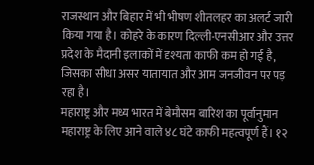राजस्थान और बिहार में भी भीषण शीतलहर का अलर्ट जारी किया गया है। कोहरे के कारण दिल्ली-एनसीआर और उत्तर प्रदेश के मैदानी इलाकों में दृश्यता काफी कम हो गई है, जिसका सीधा असर यातायात और आम जनजीवन पर पड़ रहा है।
महाराष्ट्र और मध्य भारत में बेमौसम बारिश का पूर्वानुमान
महाराष्ट्र के लिए आने वाले ४८ घंटे काफी महत्वपूर्ण हैं। १२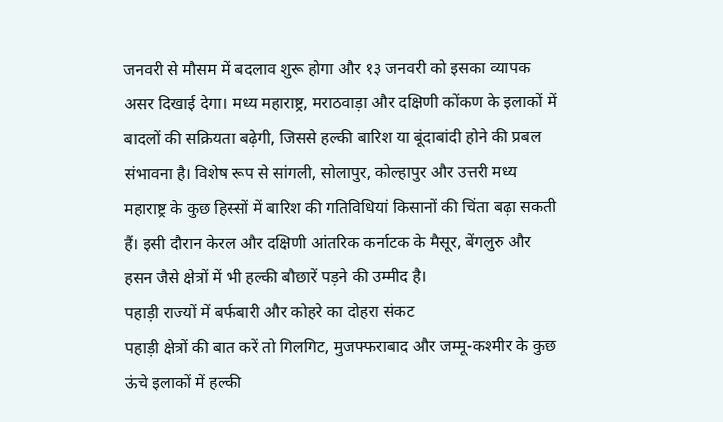जनवरी से मौसम में बदलाव शुरू होगा और १३ जनवरी को इसका व्यापक असर दिखाई देगा। मध्य महाराष्ट्र, मराठवाड़ा और दक्षिणी कोंकण के इलाकों में बादलों की सक्रियता बढ़ेगी, जिससे हल्की बारिश या बूंदाबांदी होने की प्रबल संभावना है। विशेष रूप से सांगली, सोलापुर, कोल्हापुर और उत्तरी मध्य महाराष्ट्र के कुछ हिस्सों में बारिश की गतिविधियां किसानों की चिंता बढ़ा सकती हैं। इसी दौरान केरल और दक्षिणी आंतरिक कर्नाटक के मैसूर, बेंगलुरु और हसन जैसे क्षेत्रों में भी हल्की बौछारें पड़ने की उम्मीद है।
पहाड़ी राज्यों में बर्फबारी और कोहरे का दोहरा संकट
पहाड़ी क्षेत्रों की बात करें तो गिलगिट, मुजफ्फराबाद और जम्मू-कश्मीर के कुछ ऊंचे इलाकों में हल्की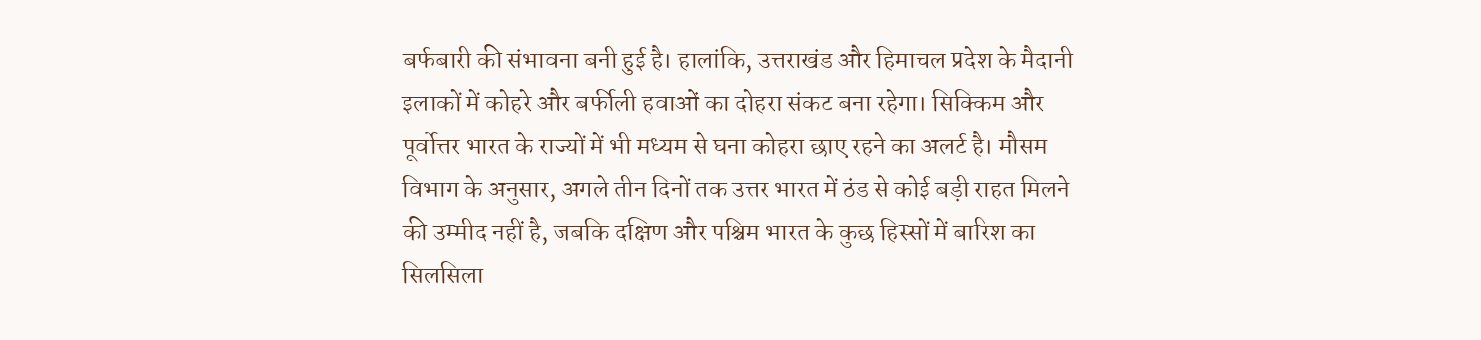बर्फबारी की संभावना बनी हुई है। हालांकि, उत्तराखंड और हिमाचल प्रदेश के मैदानी इलाकों में कोहरे और बर्फीली हवाओं का दोहरा संकट बना रहेगा। सिक्किम और पूर्वोत्तर भारत के राज्यों में भी मध्यम से घना कोहरा छाए रहने का अलर्ट है। मौसम विभाग के अनुसार, अगले तीन दिनों तक उत्तर भारत में ठंड से कोई बड़ी राहत मिलने की उम्मीद नहीं है, जबकि दक्षिण और पश्चिम भारत के कुछ हिस्सों में बारिश का सिलसिला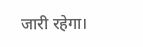जारी रहेगा।